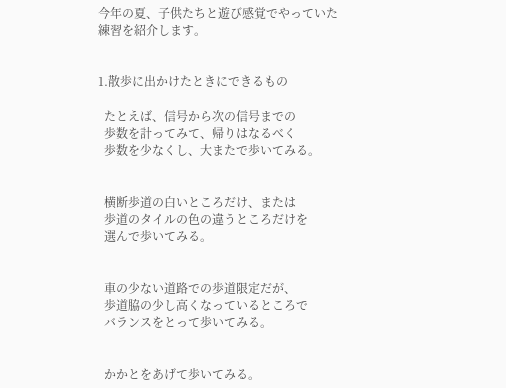今年の夏、子供たちと遊び感覚でやっていた
練習を紹介します。


1.散歩に出かけたときにできるもの

  たとえば、信号から次の信号までの
  歩数を計ってみて、帰りはなるべく
  歩数を少なくし、大またで歩いてみる。


  横断歩道の白いところだけ、または
  歩道のタイルの色の違うところだけを
  選んで歩いてみる。


  車の少ない道路での歩道限定だが、
  歩道脇の少し高くなっているところで
  バランスをとって歩いてみる。


  かかとをあげて歩いてみる。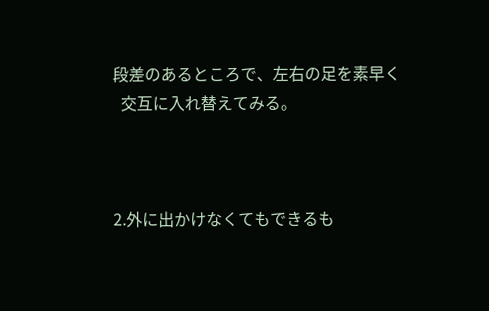段差のあるところで、左右の足を素早く
  交互に入れ替えてみる。



2.外に出かけなくてもできるも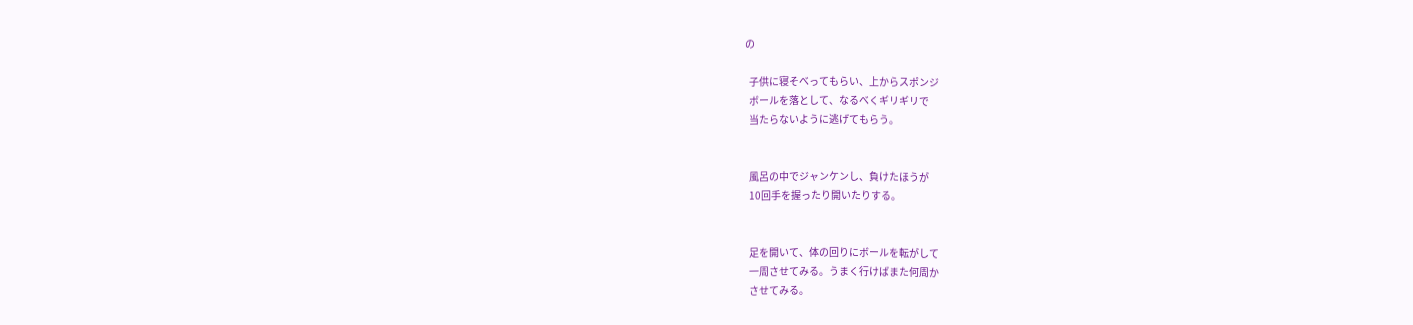の

  子供に寝そべってもらい、上からスポンジ
  ボールを落として、なるべくギリギリで
  当たらないように逃げてもらう。


  風呂の中でジャンケンし、負けたほうが
  10回手を握ったり開いたりする。


  足を開いて、体の回りにボールを転がして
  一周させてみる。うまく行けばまた何周か
  させてみる。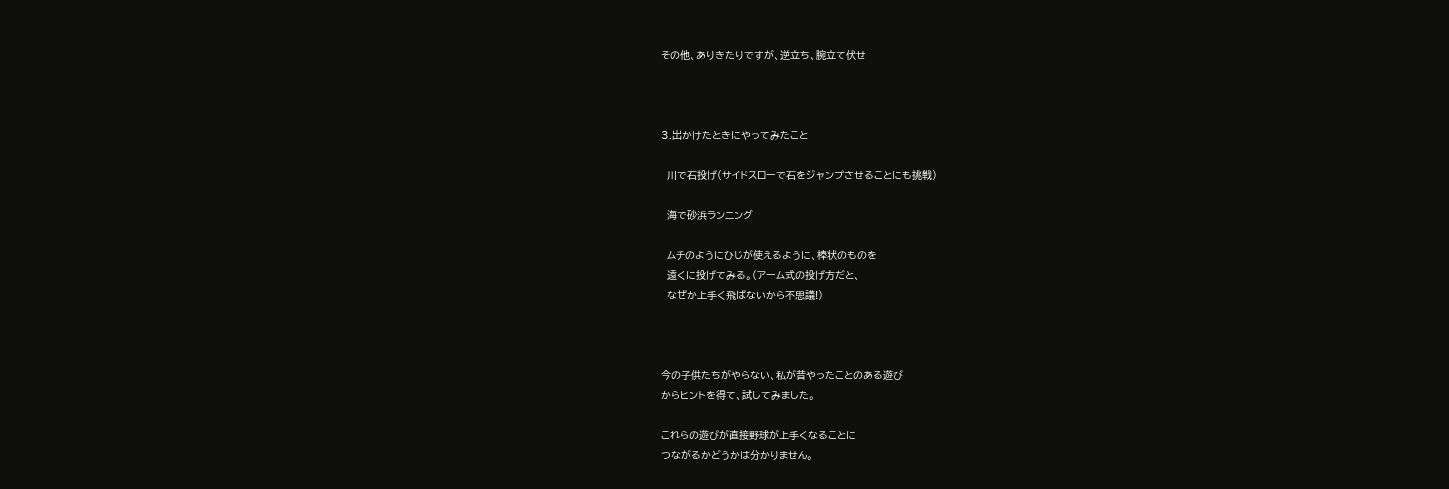その他、ありきたりですが、逆立ち、腕立て伏せ



3.出かけたときにやってみたこと

  川で石投げ(サイドスローで石をジャンプさせることにも挑戦)

  海で砂浜ランニング

  ムチのようにひじが使えるように、棒状のものを
  遠くに投げてみる。(アーム式の投げ方だと、
  なぜか上手く飛ばないから不思議!)



今の子供たちがやらない、私が昔やったことのある遊び
からヒントを得て、試してみました。

これらの遊びが直接野球が上手くなることに
つながるかどうかは分かりません。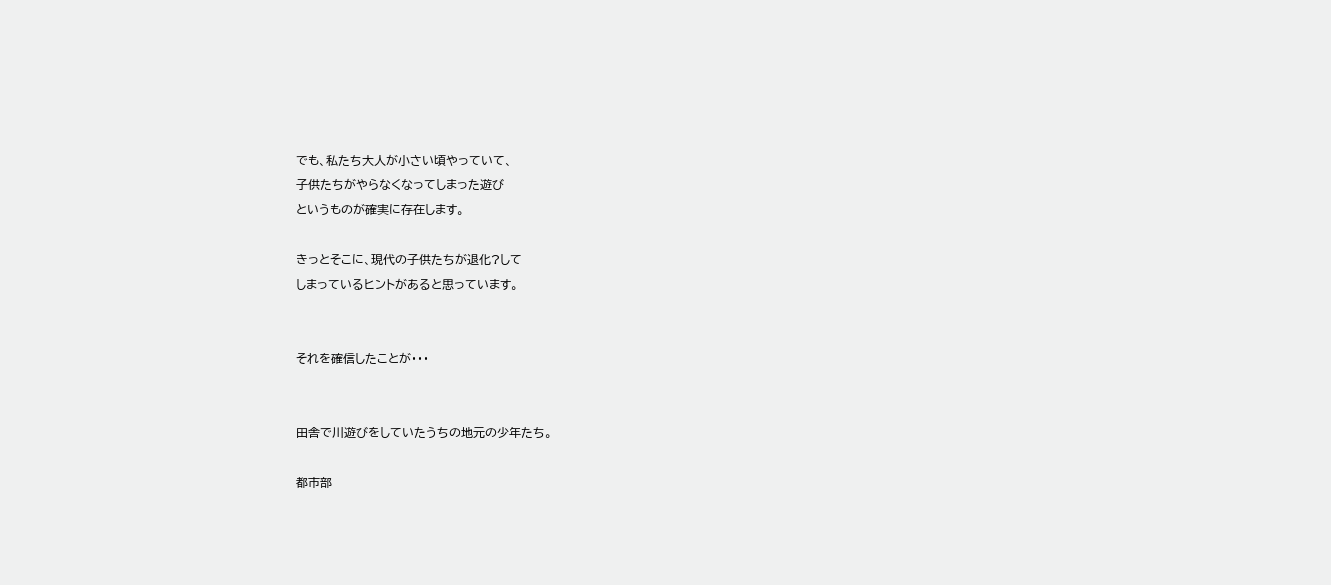でも、私たち大人が小さい頃やっていて、
子供たちがやらなくなってしまった遊び
というものが確実に存在します。

きっとそこに、現代の子供たちが退化?して
しまっているヒントがあると思っています。


それを確信したことが・・・


田舎で川遊びをしていたうちの地元の少年たち。

都市部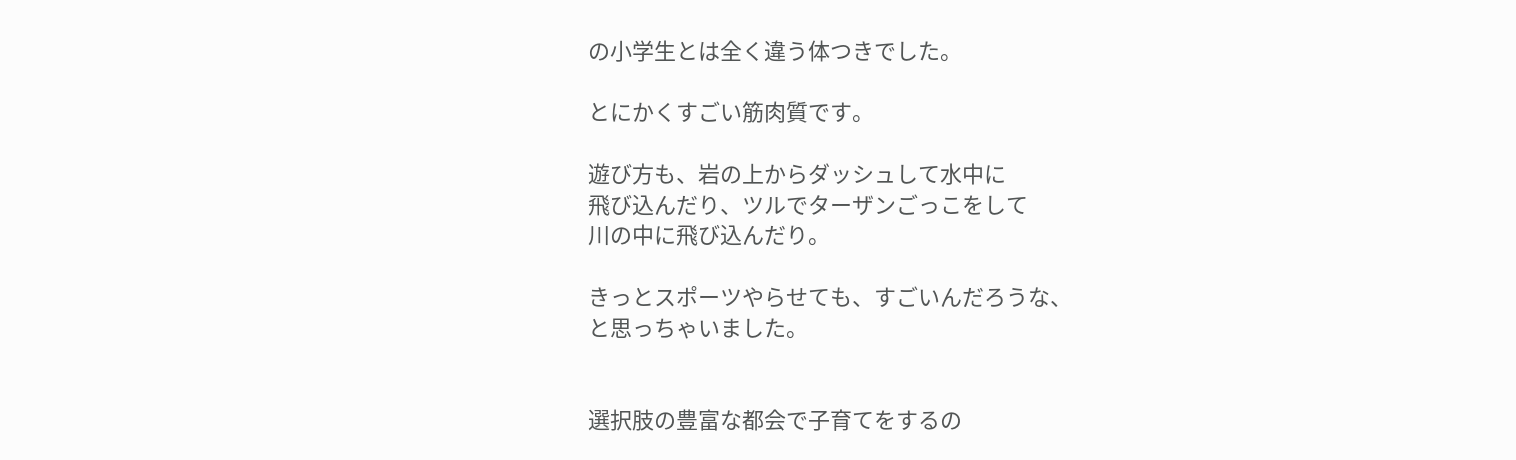の小学生とは全く違う体つきでした。

とにかくすごい筋肉質です。

遊び方も、岩の上からダッシュして水中に
飛び込んだり、ツルでターザンごっこをして
川の中に飛び込んだり。

きっとスポーツやらせても、すごいんだろうな、
と思っちゃいました。


選択肢の豊富な都会で子育てをするの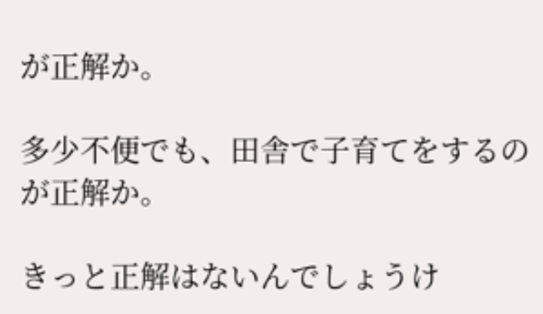が正解か。

多少不便でも、田舎で子育てをするのが正解か。

きっと正解はないんでしょうけ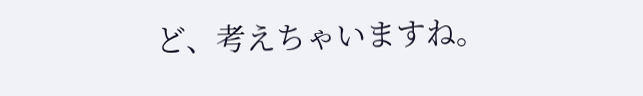ど、考えちゃいますね。